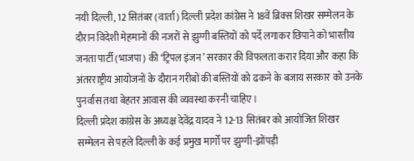नयी दिल्ली, 12 सितंबर (वार्ता) दिल्ली प्रदेश कांग्रेस ने 18वें ब्रिक्स शिखर सम्मेलन के दौरान विदेशी मेहमानों की नजरों से झुग्गी बस्तियों को पर्दे लगाकर छिपाने को भारतीय जनता पार्टी (भाजपा) की ‘ट्रिपल इंजन’ सरकार की विफलता करार दिया और कहा कि अंतरराष्ट्रीय आयोजनों के दौरान गरीबों की बस्तियों को ढकने के बजाय सरकार को उनके पुनर्वास तथा बेहतर आवास की व्यवस्था करनी चाहिए।
दिल्ली प्रदेश कांग्रेस के अध्यक्ष देवेंद्र यादव ने 12-13 सितंबर को आयोजित शिखर सम्मेलन से पहले दिल्ली के कई प्रमुख मार्गों पर झुग्गी-झोंपड़ी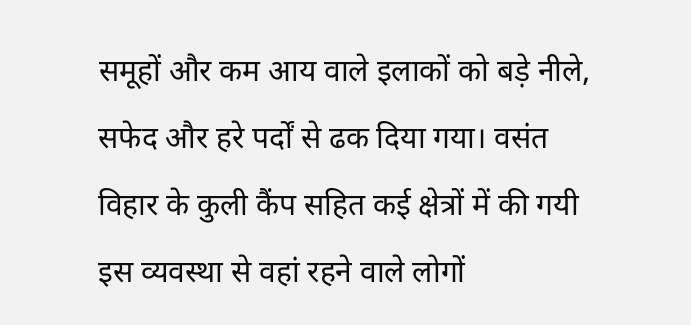समूहों और कम आय वाले इलाकों को बड़े नीले, सफेद और हरे पर्दों से ढक दिया गया। वसंत विहार के कुली कैंप सहित कई क्षेत्रों में की गयी इस व्यवस्था से वहां रहने वाले लोगों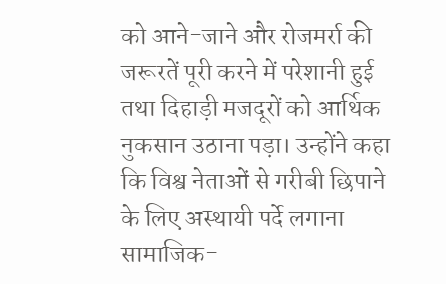को आने-जाने और रोजमर्रा की जरूरतें पूरी करने में परेशानी हुई तथा दिहाड़ी मजदूरों को आर्थिक नुकसान उठाना पड़ा। उन्होंने कहा कि विश्व नेताओं से गरीबी छिपाने के लिए अस्थायी पर्दे लगाना सामाजिक-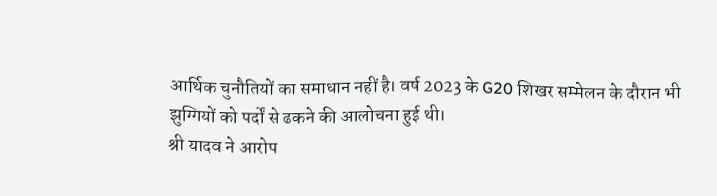आर्थिक चुनौतियों का समाधान नहीं है। वर्ष 2023 के G20 शिखर सम्मेलन के दौरान भी झुग्गियों को पर्दों से ढकने की आलोचना हुई थी।
श्री यादव ने आरोप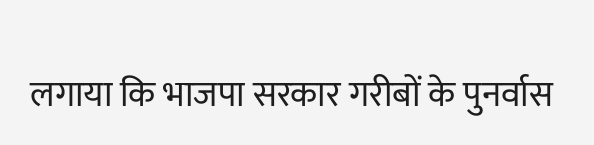लगाया कि भाजपा सरकार गरीबों के पुनर्वास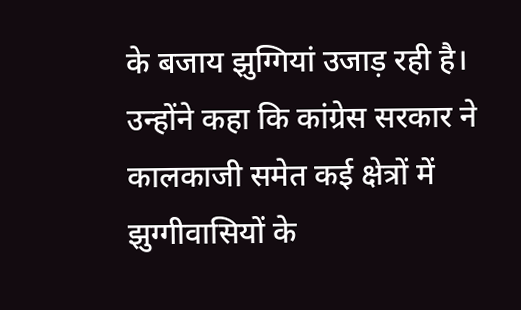के बजाय झुग्गियां उजाड़ रही है। उन्होंने कहा कि कांग्रेस सरकार ने कालकाजी समेत कई क्षेत्रों में झुग्गीवासियों के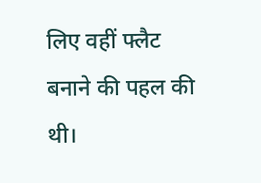लिए वहीं फ्लैट बनाने की पहल की थी।